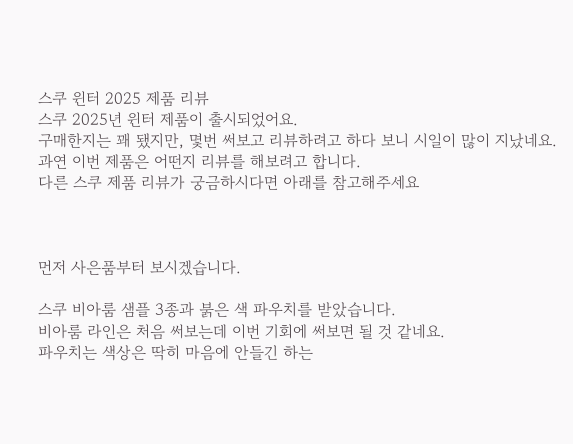스쿠 윈터 2025 제품 리뷰
스쿠 2025년 윈터 제품이 출시되었어요.
구매한지는 꽤 됐지만, 몇번 써보고 리뷰하려고 하다 보니 시일이 많이 지났네요.
과연 이번 제품은 어떤지 리뷰를 해보려고 합니다.
다른 스쿠 제품 리뷰가 궁금하시다면 아래를 참고해주세요



먼저 사은품부터 보시겠습니다.

스쿠 비아룸 샘플 3종과 붉은 색 파우치를 받았습니다.
비아룸 라인은 처음 써보는데 이번 기회에 써보면 될 것 같네요.
파우치는 색상은 딱히 마음에 안들긴 하는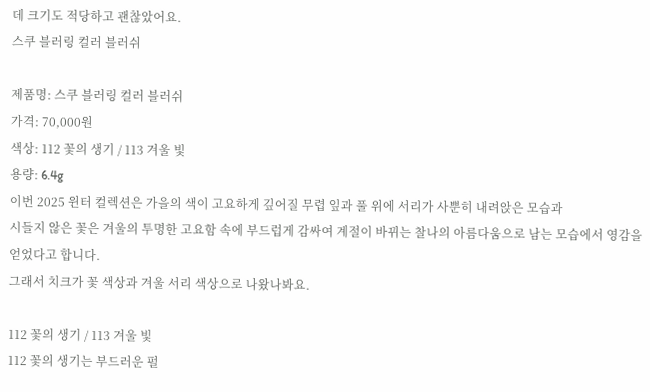데 크기도 적당하고 괜찮았어요.
스쿠 블러링 컬러 블러쉬

제품명: 스쿠 블러링 컬러 블러쉬
가격: 70,000원
색상: 112 꽃의 생기 / 113 겨울 빛
용량: 6.4g
이번 2025 윈터 컬렉션은 가을의 색이 고요하게 깊어질 무렵 잎과 풀 위에 서리가 사뿐히 내려앉은 모습과
시들지 않은 꽃은 겨울의 투명한 고요함 속에 부드럽게 감싸여 계절이 바뀌는 찰나의 아름다움으로 남는 모습에서 영감을 얻었다고 합니다.
그래서 치크가 꽃 색상과 겨울 서리 색상으로 나왔나봐요.

112 꽃의 생기 / 113 겨울 빛
112 꽃의 생기는 부드러운 펄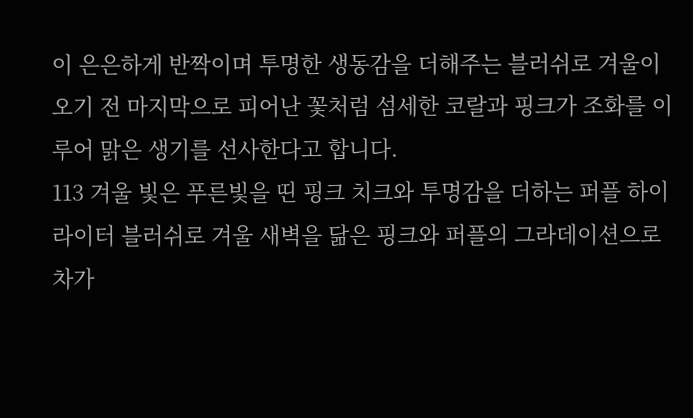이 은은하게 반짝이며 투명한 생동감을 더해주는 블러쉬로 겨울이 오기 전 마지막으로 피어난 꽃처럼 섬세한 코랄과 핑크가 조화를 이루어 맑은 생기를 선사한다고 합니다.
113 겨울 빛은 푸른빛을 띤 핑크 치크와 투명감을 더하는 퍼플 하이라이터 블러쉬로 겨울 새벽을 닮은 핑크와 퍼플의 그라데이션으로 차가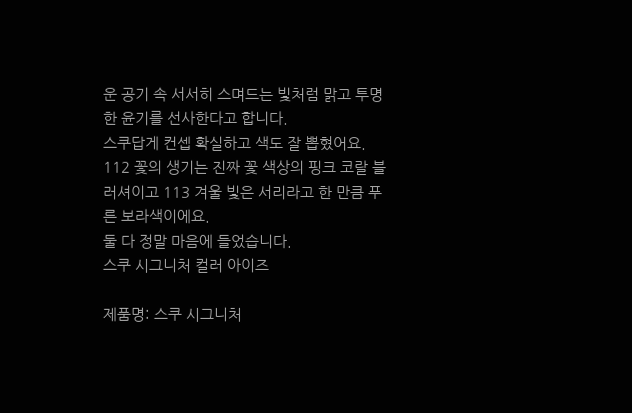운 공기 속 서서히 스며드는 빛처럼 맑고 투명한 윤기를 선사한다고 합니다.
스쿠답게 컨셉 확실하고 색도 잘 뽑혔어요.
112 꽃의 생기는 진짜 꽃 색상의 핑크 코랄 블러셔이고 113 겨울 빛은 서리라고 한 만큼 푸른 보라색이에요.
둘 다 정말 마음에 들었습니다.
스쿠 시그니처 컬러 아이즈

제품명: 스쿠 시그니처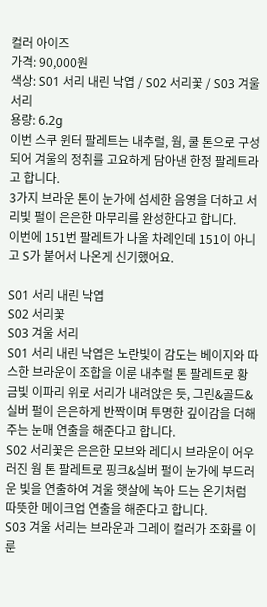컬러 아이즈
가격: 90,000원
색상: S01 서리 내린 낙엽 / S02 서리꽃 / S03 겨울 서리
용량: 6.2g
이번 스쿠 윈터 팔레트는 내추럴, 웜, 쿨 톤으로 구성되어 겨울의 정취를 고요하게 담아낸 한정 팔레트라고 합니다.
3가지 브라운 톤이 눈가에 섬세한 음영을 더하고 서리빛 펄이 은은한 마무리를 완성한다고 합니다.
이번에 151번 팔레트가 나올 차례인데 151이 아니고 S가 붙어서 나온게 신기했어요.

S01 서리 내린 낙엽
S02 서리꽃
S03 겨울 서리
S01 서리 내린 낙엽은 노란빛이 감도는 베이지와 따스한 브라운이 조합을 이룬 내추럴 톤 팔레트로 황금빛 이파리 위로 서리가 내려앉은 듯, 그린&골드&실버 펄이 은은하게 반짝이며 투명한 깊이감을 더해주는 눈매 연출을 해준다고 합니다.
S02 서리꽃은 은은한 모브와 레디시 브라운이 어우러진 웜 톤 팔레트로 핑크&실버 펄이 눈가에 부드러운 빛을 연출하여 겨울 햇살에 녹아 드는 온기처럼 따뜻한 메이크업 연출을 해준다고 합니다.
S03 겨울 서리는 브라운과 그레이 컬러가 조화를 이룬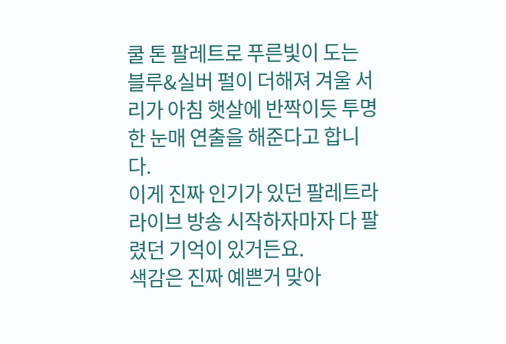쿨 톤 팔레트로 푸른빛이 도는 블루&실버 펄이 더해져 겨울 서리가 아침 햇살에 반짝이듯 투명한 눈매 연출을 해준다고 합니다.
이게 진짜 인기가 있던 팔레트라 라이브 방송 시작하자마자 다 팔렸던 기억이 있거든요.
색감은 진짜 예쁜거 맞아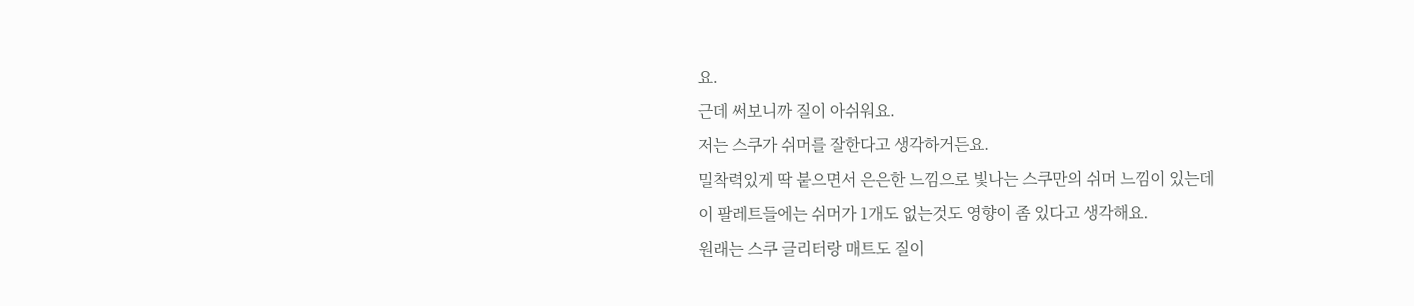요.
근데 써보니까 질이 아쉬워요.
저는 스쿠가 쉬머를 잘한다고 생각하거든요.
밀착력있게 딱 붙으면서 은은한 느낌으로 빛나는 스쿠만의 쉬머 느낌이 있는데
이 팔레트들에는 쉬머가 1개도 없는것도 영향이 좀 있다고 생각해요.
원래는 스쿠 글리터랑 매트도 질이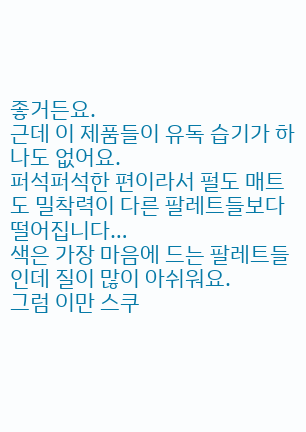좋거든요.
근데 이 제품들이 유독 습기가 하나도 없어요.
퍼석퍼석한 편이라서 펄도 매트도 밀착력이 다른 팔레트들보다 떨어집니다…
색은 가장 마음에 드는 팔레트들인데 질이 많이 아쉬워요.
그럼 이만 스쿠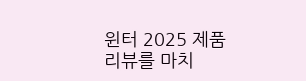윈터 2025 제품 리뷰를 마치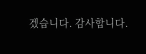겠습니다. 감사합니다.